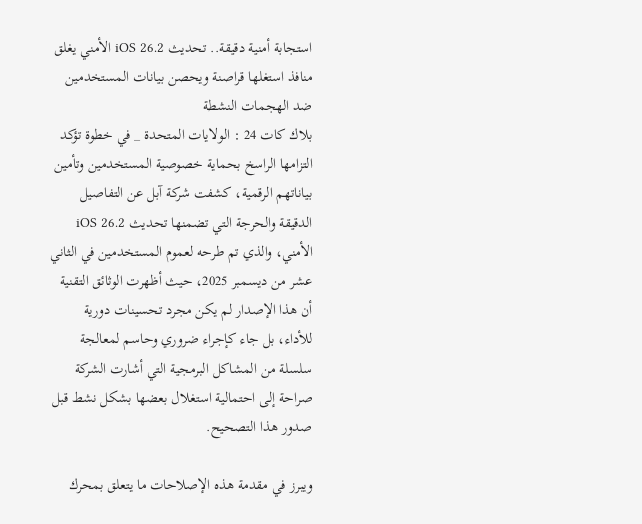استجابة أمنية دقيقة.. تحديث iOS 26.2 الأمني يغلق منافذ استغلها قراصنة ويحصن بيانات المستخدمين ضد الهجمات النشطة
بلاك كات 24 : الولايات المتحدة _ في خطوة تؤكد التزامها الراسخ بحماية خصوصية المستخدمين وتأمين بياناتهم الرقمية، كشفت شركة آبل عن التفاصيل الدقيقة والحرجة التي تضمنها تحديث iOS 26.2 الأمني، والذي تم طرحه لعموم المستخدمين في الثاني عشر من ديسمبر 2025، حيث أظهرت الوثائق التقنية أن هذا الإصدار لم يكن مجرد تحسينات دورية للأداء، بل جاء كإجراء ضروري وحاسم لمعالجة سلسلة من المشاكل البرمجية التي أشارت الشركة صراحة إلى احتمالية استغلال بعضها بشكل نشط قبل صدور هذا التصحيح.

ويبرز في مقدمة هذه الإصلاحات ما يتعلق بمحرك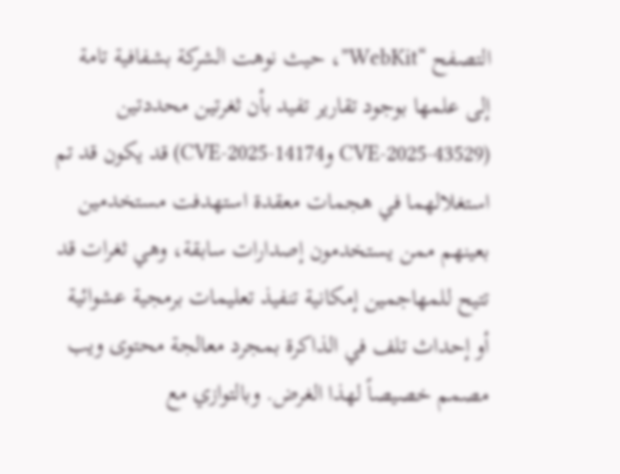التصفح “WebKit”، حيث نوهت الشركة بشفافية تامة إلى علمها بوجود تقارير تفيد بأن ثغرتين محددتين (CVE-2025-43529 وCVE-2025-14174) قد يكون قد تم استغلالهما في هجمات معقدة استهدفت مستخدمين بعينهم ممن يستخدمون إصدارات سابقة، وهي ثغرات قد تتيح للمهاجمين إمكانية تنفيذ تعليمات برمجية عشوائية أو إحداث تلف في الذاكرة بمجرد معالجة محتوى ويب مصمم خصيصاً لهذا الغرض. وبالتوازي مع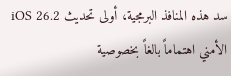سد هذه المنافذ البرمجية، أولى تحديث iOS 26.2 الأمني اهتماماً بالغاً بخصوصية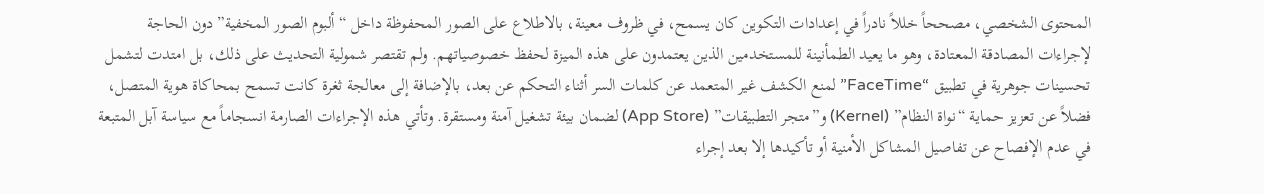المحتوى الشخصي، مصححاً خللاً نادراً في إعدادات التكوين كان يسمح، في ظروف معينة، بالاطلاع على الصور المحفوظة داخل “ألبوم الصور المخفية” دون الحاجة لإجراءات المصادقة المعتادة، وهو ما يعيد الطمأنينة للمستخدمين الذين يعتمدون على هذه الميزة لحفظ خصوصياتهم. ولم تقتصر شمولية التحديث على ذلك، بل امتدت لتشمل تحسينات جوهرية في تطبيق “FaceTime” لمنع الكشف غير المتعمد عن كلمات السر أثناء التحكم عن بعد، بالإضافة إلى معالجة ثغرة كانت تسمح بمحاكاة هوية المتصل، فضلاً عن تعزيز حماية “نواة النظام” (Kernel) و”متجر التطبيقات” (App Store) لضمان بيئة تشغيل آمنة ومستقرة. وتأتي هذه الإجراءات الصارمة انسجاماً مع سياسة آبل المتبعة في عدم الإفصاح عن تفاصيل المشاكل الأمنية أو تأكيدها إلا بعد إجراء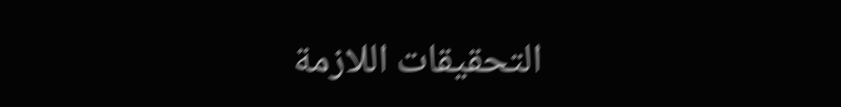التحقيقات اللازمة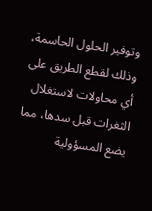وتوفير الحلول الحاسمة، وذلك لقطع الطريق على أي محاولات لاستغلال الثغرات قبل سدها، مما يضع المسؤولية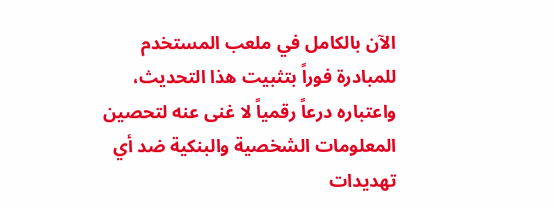الآن بالكامل في ملعب المستخدم للمبادرة فوراً بتثبيت هذا التحديث، واعتباره درعاً رقمياً لا غنى عنه لتحصين المعلومات الشخصية والبنكية ضد أي تهديدات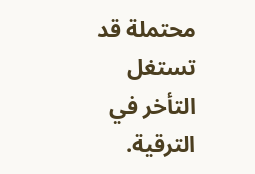محتملة قد تستغل التأخر في الترقية.